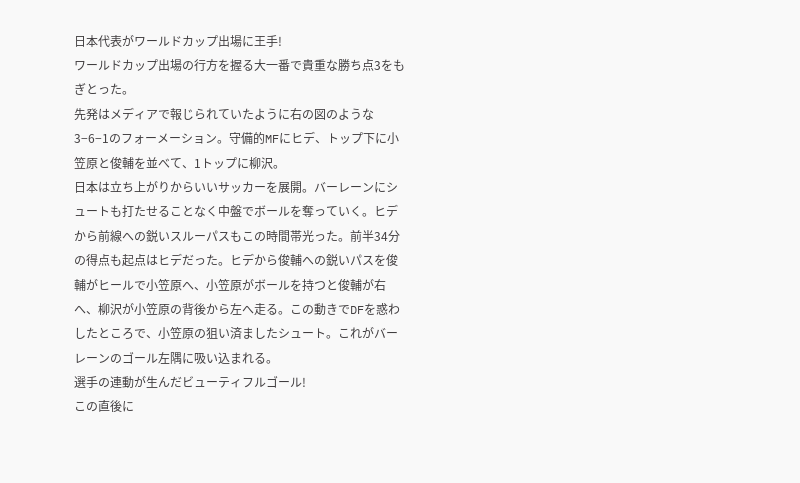日本代表がワールドカップ出場に王手!
ワールドカップ出場の行方を握る大一番で貴重な勝ち点3をもぎとった。
先発はメディアで報じられていたように右の図のような3−6−1のフォーメーション。守備的MFにヒデ、トップ下に小笠原と俊輔を並べて、1トップに柳沢。
日本は立ち上がりからいいサッカーを展開。バーレーンにシュートも打たせることなく中盤でボールを奪っていく。ヒデから前線への鋭いスルーパスもこの時間帯光った。前半34分の得点も起点はヒデだった。ヒデから俊輔への鋭いパスを俊輔がヒールで小笠原へ、小笠原がボールを持つと俊輔が右へ、柳沢が小笠原の背後から左へ走る。この動きでDFを惑わしたところで、小笠原の狙い済ましたシュート。これがバーレーンのゴール左隅に吸い込まれる。
選手の連動が生んだビューティフルゴール!
この直後に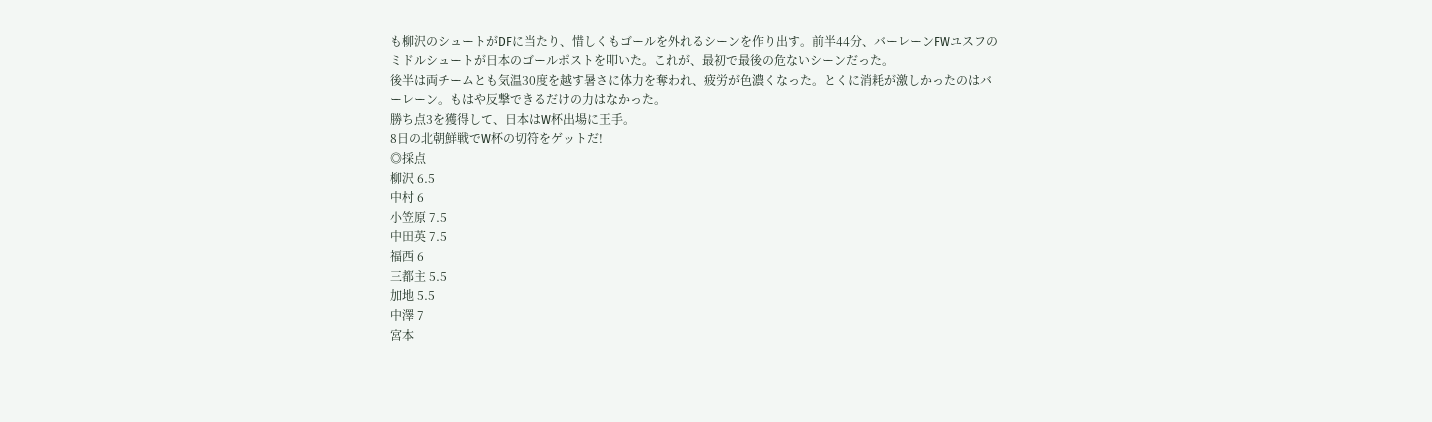も柳沢のシュートがDFに当たり、惜しくもゴールを外れるシーンを作り出す。前半44分、バーレーンFWユスフのミドルシュートが日本のゴールポストを叩いた。これが、最初で最後の危ないシーンだった。
後半は両チームとも気温30度を越す暑さに体力を奪われ、疲労が色濃くなった。とくに消耗が激しかったのはバーレーン。もはや反撃できるだけの力はなかった。
勝ち点3を獲得して、日本はW杯出場に王手。
8日の北朝鮮戦でW杯の切符をゲットだ!
◎採点
柳沢 6.5
中村 6
小笠原 7.5
中田英 7.5
福西 6
三都主 5.5
加地 5.5
中澤 7
宮本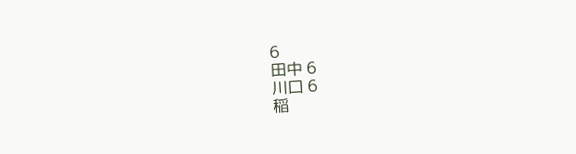6
田中 6
川口 6
稲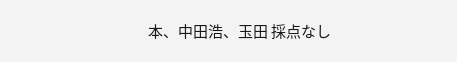本、中田浩、玉田 採点なし